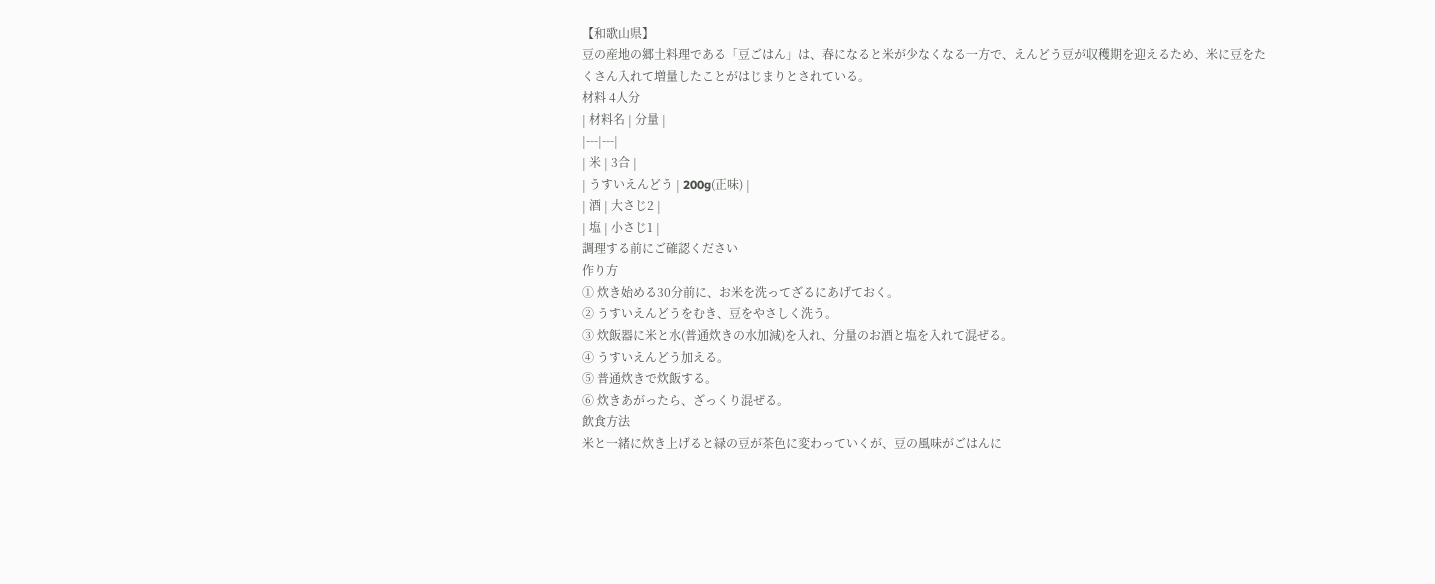【和歌山県】
豆の産地の郷土料理である「豆ごはん」は、春になると米が少なくなる一方で、えんどう豆が収穫期を迎えるため、米に豆をたくさん入れて増量したことがはじまりとされている。
材料 4人分
| 材料名 | 分量 |
|---|---|
| 米 | 3合 |
| うすいえんどう | 200g(正味) |
| 酒 | 大さじ2 |
| 塩 | 小さじ1 |
調理する前にご確認ください
作り方
① 炊き始める30分前に、お米を洗ってざるにあげておく。
② うすいえんどうをむき、豆をやさしく洗う。
③ 炊飯器に米と水(普通炊きの水加減)を入れ、分量のお酒と塩を入れて混ぜる。
④ うすいえんどう加える。
⑤ 普通炊きで炊飯する。
⑥ 炊きあがったら、ざっくり混ぜる。
飲食方法
米と一緒に炊き上げると緑の豆が茶色に変わっていくが、豆の風味がごはんに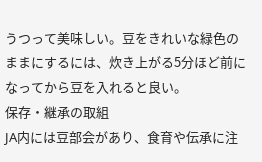うつって美味しい。豆をきれいな緑色のままにするには、炊き上がる5分ほど前になってから豆を入れると良い。
保存・継承の取組
JA内には豆部会があり、食育や伝承に注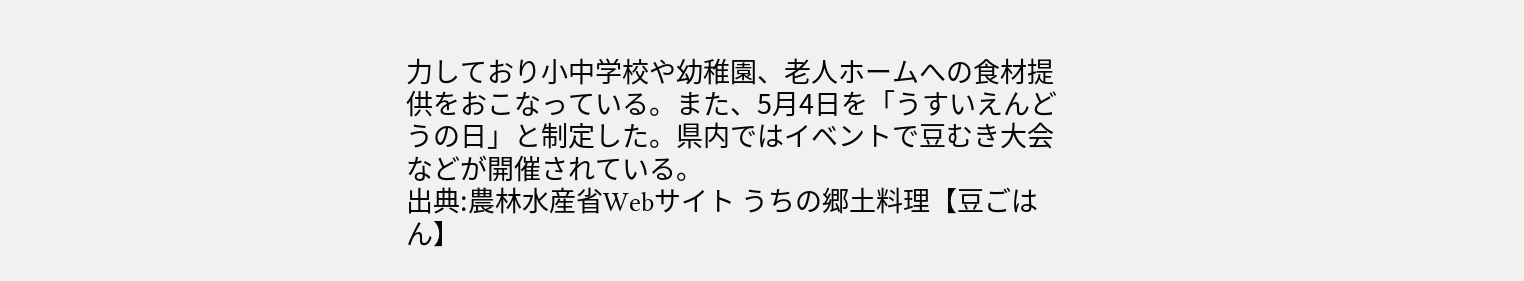力しており小中学校や幼稚園、老人ホームへの食材提供をおこなっている。また、5月4日を「うすいえんどうの日」と制定した。県内ではイベントで豆むき大会などが開催されている。
出典:農林水産省Webサイト うちの郷土料理【豆ごはん】